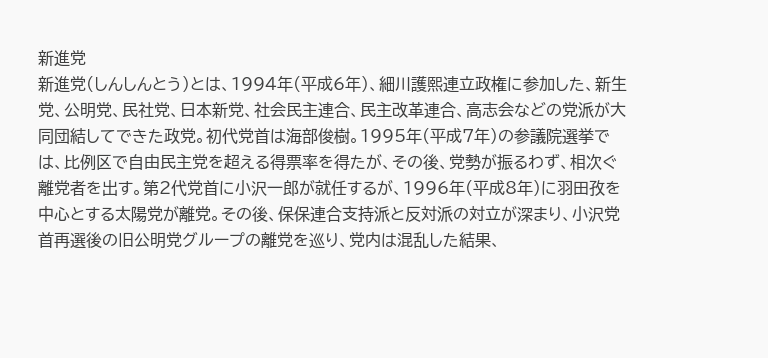新進党
新進党(しんしんとう)とは、1994年(平成6年)、細川護熙連立政権に参加した、新生党、公明党、民社党、日本新党、社会民主連合、民主改革連合、高志会などの党派が大同団結してできた政党。初代党首は海部俊樹。1995年(平成7年)の参議院選挙では、比例区で自由民主党を超える得票率を得たが、その後、党勢が振るわず、相次ぐ離党者を出す。第2代党首に小沢一郎が就任するが、1996年(平成8年)に羽田孜を中心とする太陽党が離党。その後、保保連合支持派と反対派の対立が深まり、小沢党首再選後の旧公明党グループの離党を巡り、党内は混乱した結果、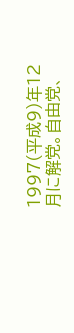1997(平成9)年12月に解党。自由党、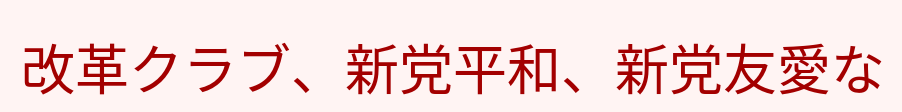改革クラブ、新党平和、新党友愛な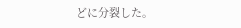どに分裂した。